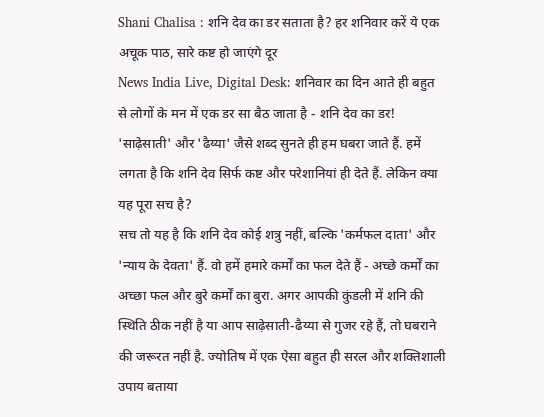Shani Chalisa : शनि देव का डर सताता है? हर शनिवार करें ये एक अचूक पाठ, सारे कष्ट हो जाएंगे दूर
News India Live, Digital Desk: शनिवार का दिन आते ही बहुत से लोगों के मन में एक डर सा बैठ जाता है - शनि देव का डर! 'साढ़ेसाती' और 'ढैय्या' जैसे शब्द सुनते ही हम घबरा जाते हैं. हमें लगता है कि शनि देव सिर्फ कष्ट और परेशानियां ही देते हैं. लेकिन क्या यह पूरा सच है?
सच तो यह है कि शनि देव कोई शत्रु नहीं, बल्कि 'कर्मफल दाता' और 'न्याय के देवता' हैं. वो हमें हमारे कर्मों का फल देते हैं - अच्छे कर्मों का अच्छा फल और बुरे कर्मों का बुरा. अगर आपकी कुंडली में शनि की स्थिति ठीक नहीं है या आप साढ़ेसाती-ढैय्या से गुजर रहे हैं, तो घबराने की जरूरत नहीं है. ज्योतिष में एक ऐसा बहुत ही सरल और शक्तिशाली उपाय बताया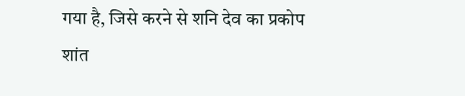गया है, जिसे करने से शनि देव का प्रकोप शांत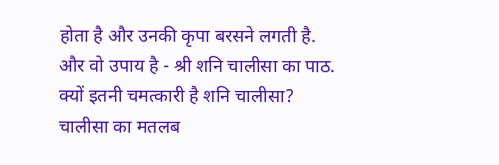होता है और उनकी कृपा बरसने लगती है.
और वो उपाय है - श्री शनि चालीसा का पाठ.
क्यों इतनी चमत्कारी है शनि चालीसा?
चालीसा का मतलब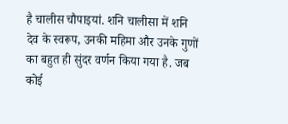है चालीस चौपाइयां. शनि चालीसा में शनि देव के स्वरूप, उनकी महिमा और उनके गुणों का बहुत ही सुंदर वर्णन किया गया है. जब कोई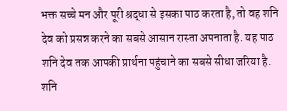भक्त सच्चे मन और पूरी श्रद्धा से इसका पाठ करता है, तो वह शनि देव को प्रसन्न करने का सबसे आसान रास्ता अपनाता है. यह पाठ शनि देव तक आपकी प्रार्थना पहुंचाने का सबसे सीधा जरिया है.
शनि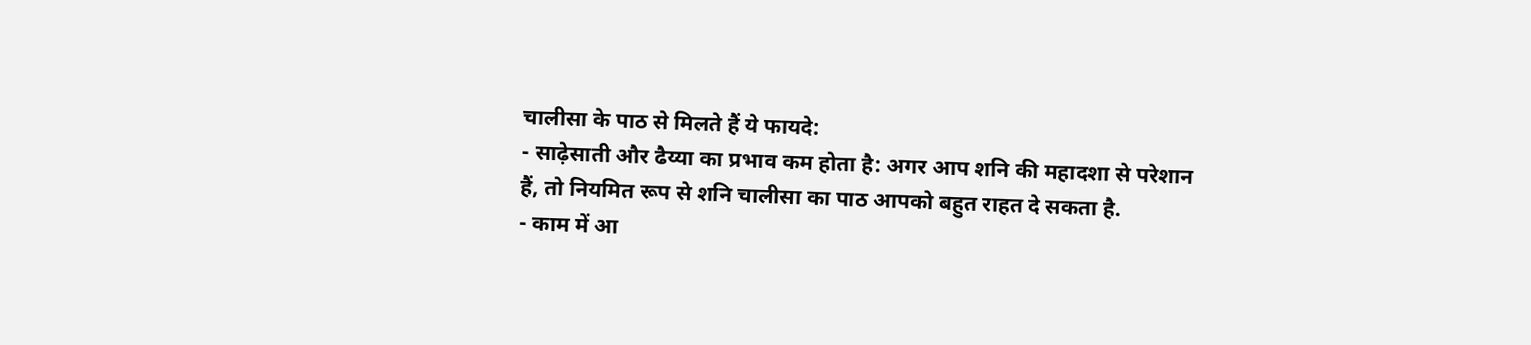चालीसा के पाठ से मिलते हैं ये फायदे:
- साढ़ेसाती और ढैय्या का प्रभाव कम होता है: अगर आप शनि की महादशा से परेशान हैं, तो नियमित रूप से शनि चालीसा का पाठ आपको बहुत राहत दे सकता है.
- काम में आ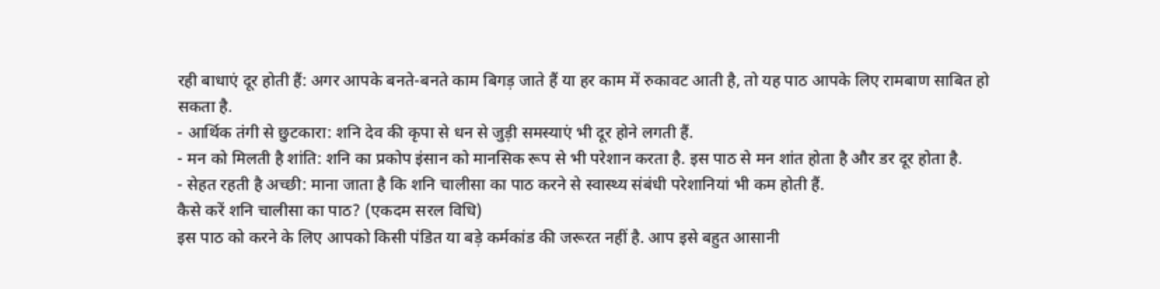रही बाधाएं दूर होती हैं: अगर आपके बनते-बनते काम बिगड़ जाते हैं या हर काम में रुकावट आती है, तो यह पाठ आपके लिए रामबाण साबित हो सकता है.
- आर्थिक तंगी से छुटकारा: शनि देव की कृपा से धन से जुड़ी समस्याएं भी दूर होने लगती हैं.
- मन को मिलती है शांति: शनि का प्रकोप इंसान को मानसिक रूप से भी परेशान करता है. इस पाठ से मन शांत होता है और डर दूर होता है.
- सेहत रहती है अच्छी: माना जाता है कि शनि चालीसा का पाठ करने से स्वास्थ्य संबंधी परेशानियां भी कम होती हैं.
कैसे करें शनि चालीसा का पाठ? (एकदम सरल विधि)
इस पाठ को करने के लिए आपको किसी पंडित या बड़े कर्मकांड की जरूरत नहीं है. आप इसे बहुत आसानी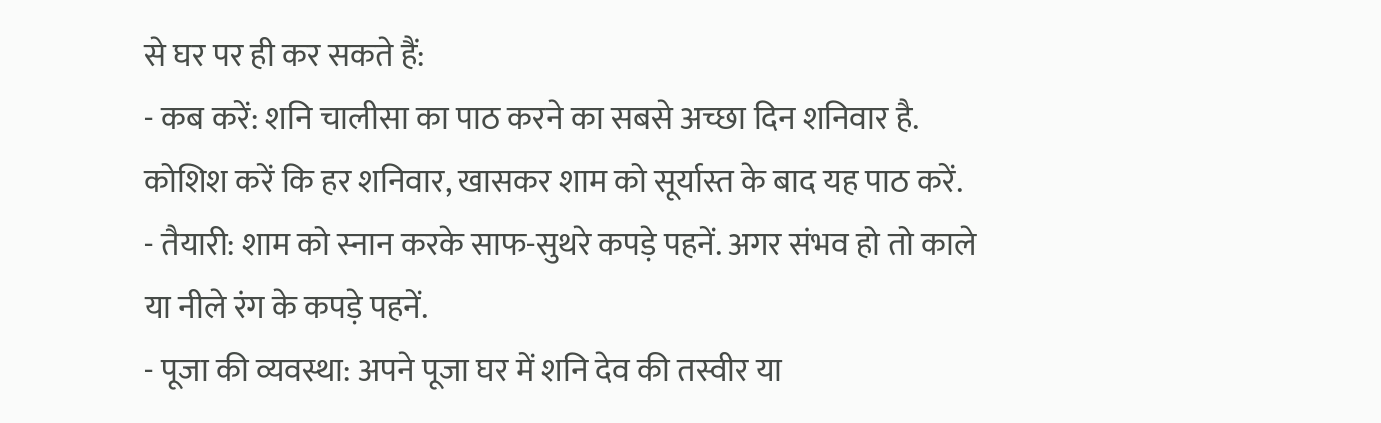से घर पर ही कर सकते हैं:
- कब करें: शनि चालीसा का पाठ करने का सबसे अच्छा दिन शनिवार है. कोशिश करें कि हर शनिवार, खासकर शाम को सूर्यास्त के बाद यह पाठ करें.
- तैयारी: शाम को स्नान करके साफ-सुथरे कपड़े पहनें. अगर संभव हो तो काले या नीले रंग के कपड़े पहनें.
- पूजा की व्यवस्था: अपने पूजा घर में शनि देव की तस्वीर या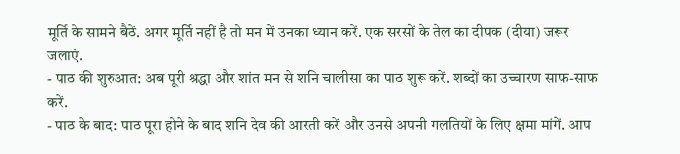मूर्ति के सामने बैठें. अगर मूर्ति नहीं है तो मन में उनका ध्यान करें. एक सरसों के तेल का दीपक (दीया) जरूर जलाएं.
- पाठ की शुरुआत: अब पूरी श्रद्धा और शांत मन से शनि चालीसा का पाठ शुरू करें. शब्दों का उच्चारण साफ-साफ करें.
- पाठ के बाद: पाठ पूरा होने के बाद शनि देव की आरती करें और उनसे अपनी गलतियों के लिए क्षमा मांगें. आप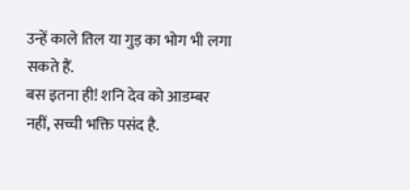उन्हें काले तिल या गुड़ का भोग भी लगा सकते हैं.
बस इतना ही! शनि देव को आडम्बर नहीं, सच्ची भक्ति पसंद है.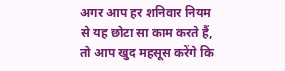अगर आप हर शनिवार नियम से यह छोटा सा काम करते हैं, तो आप खुद महसूस करेंगे कि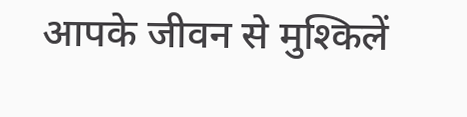आपके जीवन से मुश्किलें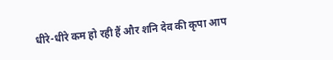धीरे-धीरे कम हो रही हैं और शनि देव की कृपा आप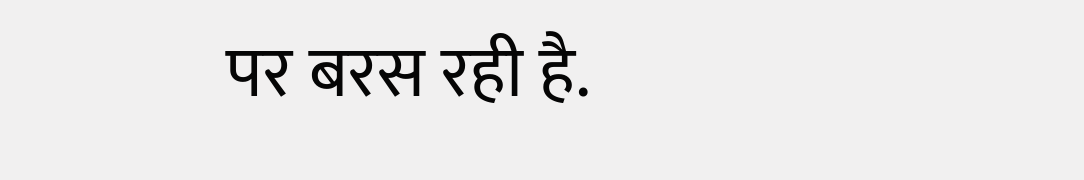पर बरस रही है.